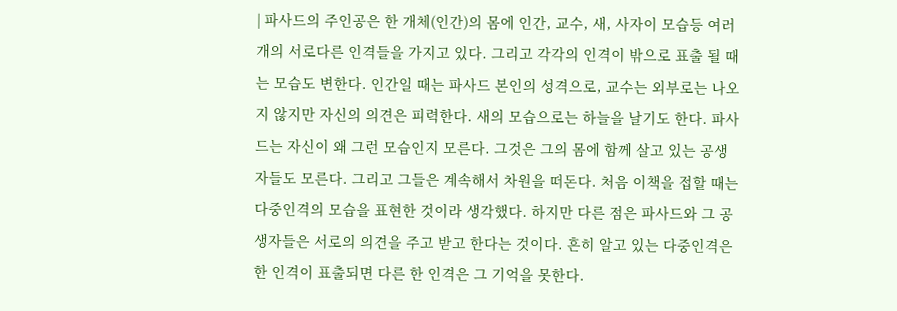| 파사드의 주인공은 한 개체(인간)의 몸에 인간, 교수, 새, 사자이 모습등 여러개의 서로다른 인격들을 가지고 있다. 그리고 각각의 인격이 밖으로 표출 될 때는 모습도 변한다. 인간일 때는 파사드 본인의 성격으로, 교수는 외부로는 나오지 않지만 자신의 의견은 피력한다. 새의 모습으로는 하늘을 날기도 한다. 파사드는 자신이 왜 그런 모습인지 모른다. 그것은 그의 몸에 함께 살고 있는 공생자들도 모른다. 그리고 그들은 계속해서 차원을 떠돈다. 처음 이책을 접할 때는 다중인격의 모습을 표현한 것이라 생각했다. 하지만 다른 점은 파사드와 그 공생자들은 서로의 의견을 주고 받고 한다는 것이다. 흔히 알고 있는 다중인격은 한 인격이 표출되면 다른 한 인격은 그 기억을 못한다.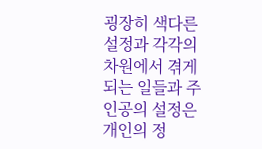굉장히 색다른 설정과 각각의 차원에서 겪게 되는 일들과 주인공의 설정은 개인의 정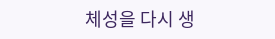체성을 다시 생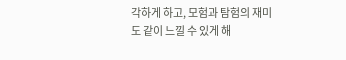각하게 하고, 모험과 탐험의 재미도 같이 느낄 수 있게 해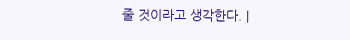줄 것이라고 생각한다. |